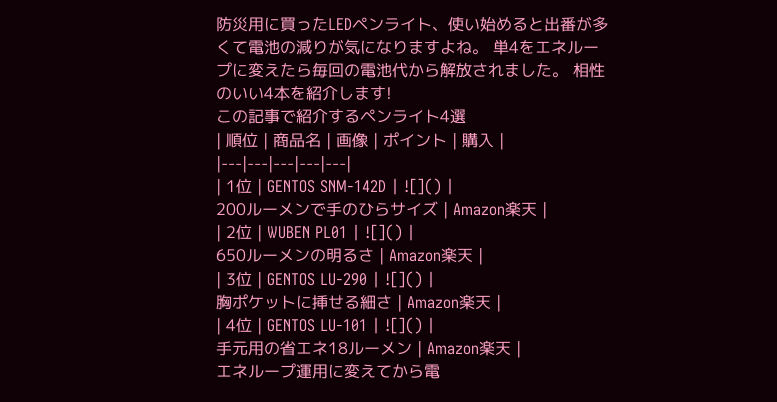防災用に買ったLEDペンライト、使い始めると出番が多くて電池の減りが気になりますよね。 単4をエネループに変えたら毎回の電池代から解放されました。 相性のいい4本を紹介します!
この記事で紹介するペンライト4選
| 順位 | 商品名 | 画像 | ポイント | 購入 |
|---|---|---|---|---|
| 1位 | GENTOS SNM-142D | ![]() |
200ルーメンで手のひらサイズ | Amazon楽天 |
| 2位 | WUBEN PL01 | ![]() |
650ルーメンの明るさ | Amazon楽天 |
| 3位 | GENTOS LU-290 | ![]() |
胸ポケットに挿せる細さ | Amazon楽天 |
| 4位 | GENTOS LU-101 | ![]() |
手元用の省エネ18ルーメン | Amazon楽天 |
エネループ運用に変えてから電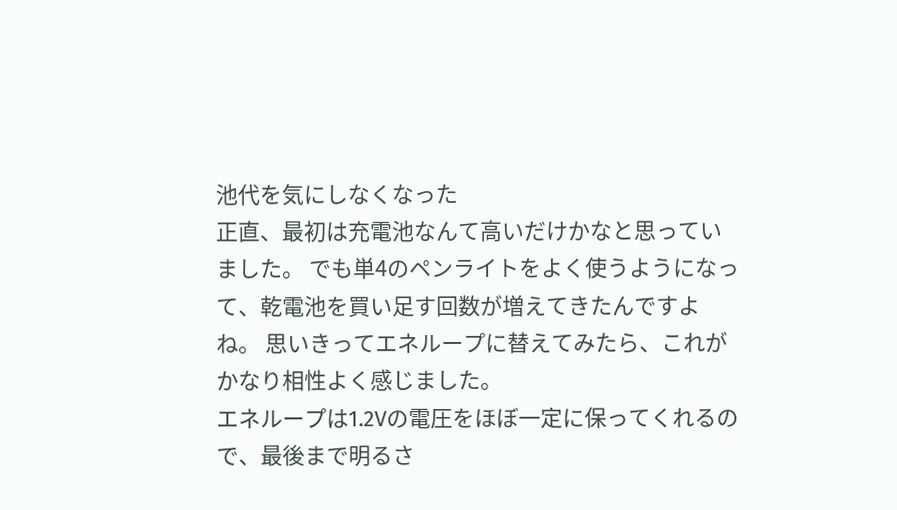池代を気にしなくなった
正直、最初は充電池なんて高いだけかなと思っていました。 でも単4のペンライトをよく使うようになって、乾電池を買い足す回数が増えてきたんですよね。 思いきってエネループに替えてみたら、これがかなり相性よく感じました。
エネループは1.2Vの電圧をほぼ一定に保ってくれるので、最後まで明るさ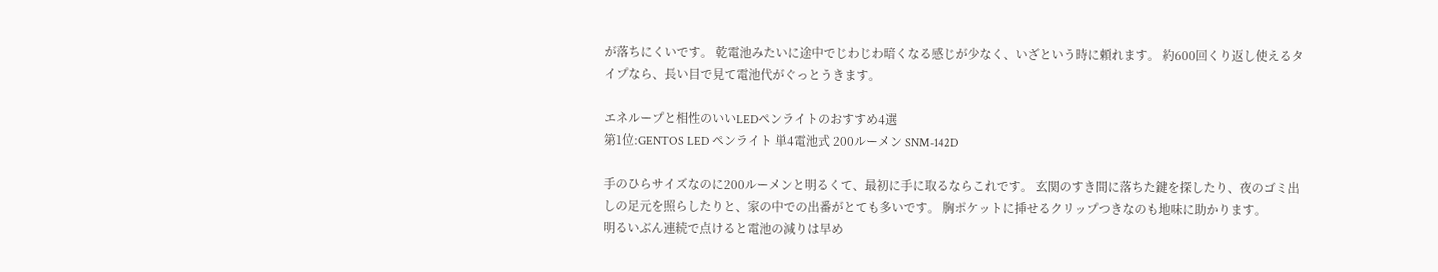が落ちにくいです。 乾電池みたいに途中でじわじわ暗くなる感じが少なく、いざという時に頼れます。 約600回くり返し使えるタイプなら、長い目で見て電池代がぐっとうきます。

エネループと相性のいいLEDペンライトのおすすめ4選
第1位:GENTOS LED ペンライト 単4電池式 200ルーメン SNM-142D

手のひらサイズなのに200ルーメンと明るくて、最初に手に取るならこれです。 玄関のすき間に落ちた鍵を探したり、夜のゴミ出しの足元を照らしたりと、家の中での出番がとても多いです。 胸ポケットに挿せるクリップつきなのも地味に助かります。
明るいぶん連続で点けると電池の減りは早め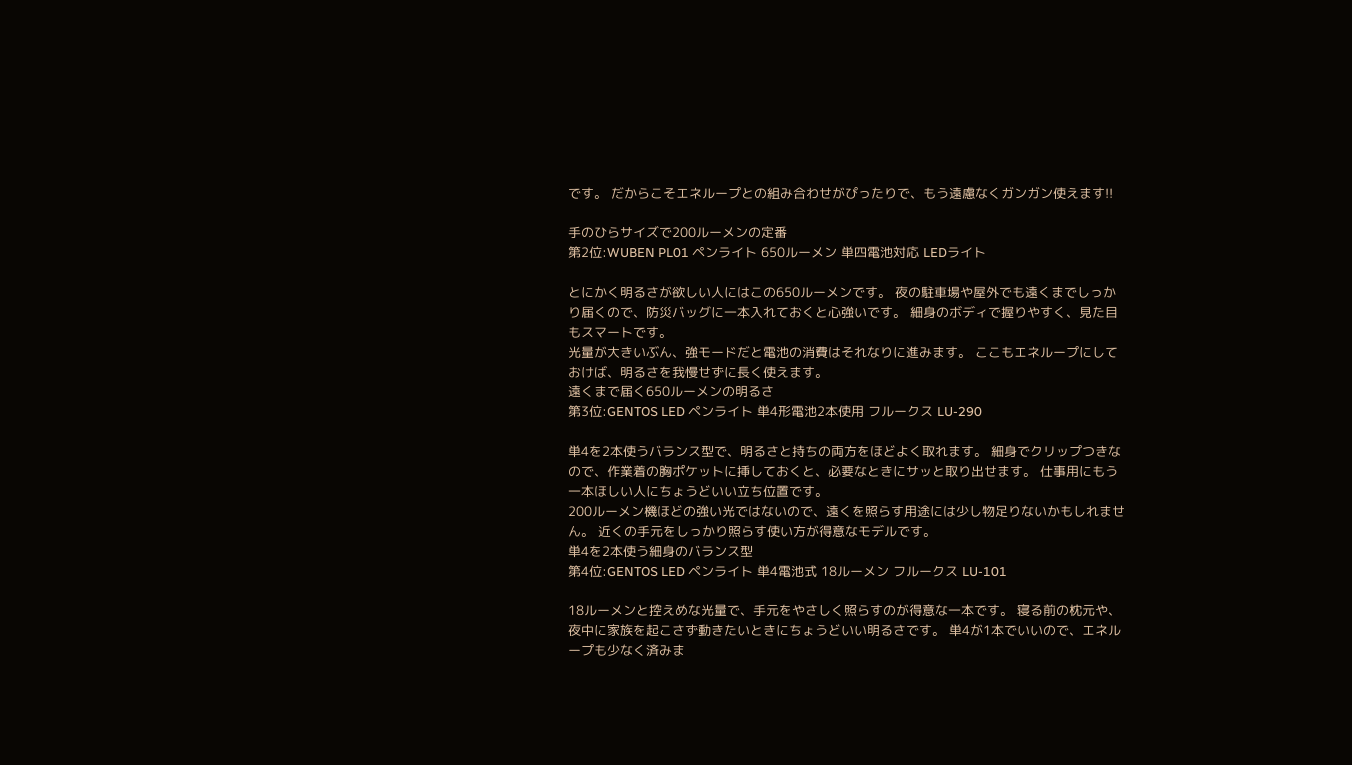です。 だからこそエネループとの組み合わせがぴったりで、もう遠慮なくガンガン使えます!!

手のひらサイズで200ルーメンの定番
第2位:WUBEN PL01 ペンライト 650ルーメン 単四電池対応 LEDライト

とにかく明るさが欲しい人にはこの650ルーメンです。 夜の駐車場や屋外でも遠くまでしっかり届くので、防災バッグに一本入れておくと心強いです。 細身のボディで握りやすく、見た目もスマートです。
光量が大きいぶん、強モードだと電池の消費はそれなりに進みます。 ここもエネループにしておけば、明るさを我慢せずに長く使えます。
遠くまで届く650ルーメンの明るさ
第3位:GENTOS LED ペンライト 単4形電池2本使用 フルークス LU-290

単4を2本使うバランス型で、明るさと持ちの両方をほどよく取れます。 細身でクリップつきなので、作業着の胸ポケットに挿しておくと、必要なときにサッと取り出せます。 仕事用にもう一本ほしい人にちょうどいい立ち位置です。
200ルーメン機ほどの強い光ではないので、遠くを照らす用途には少し物足りないかもしれません。 近くの手元をしっかり照らす使い方が得意なモデルです。
単4を2本使う細身のバランス型
第4位:GENTOS LED ペンライト 単4電池式 18ルーメン フルークス LU-101

18ルーメンと控えめな光量で、手元をやさしく照らすのが得意な一本です。 寝る前の枕元や、夜中に家族を起こさず動きたいときにちょうどいい明るさです。 単4が1本でいいので、エネループも少なく済みま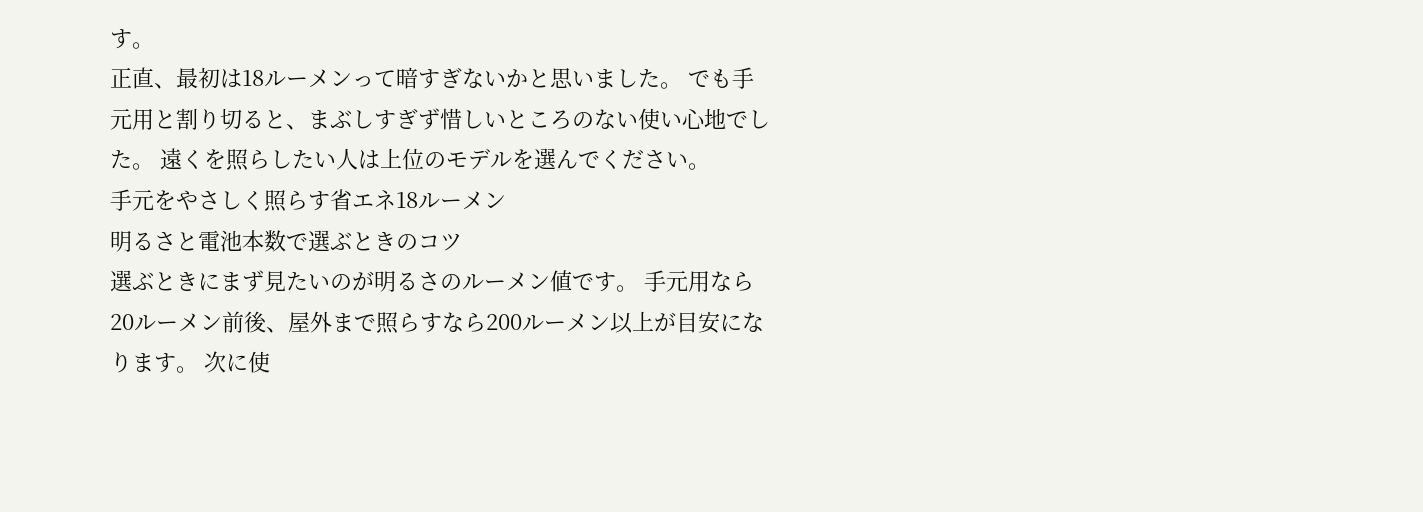す。
正直、最初は18ルーメンって暗すぎないかと思いました。 でも手元用と割り切ると、まぶしすぎず惜しいところのない使い心地でした。 遠くを照らしたい人は上位のモデルを選んでください。
手元をやさしく照らす省エネ18ルーメン
明るさと電池本数で選ぶときのコツ
選ぶときにまず見たいのが明るさのルーメン値です。 手元用なら20ルーメン前後、屋外まで照らすなら200ルーメン以上が目安になります。 次に使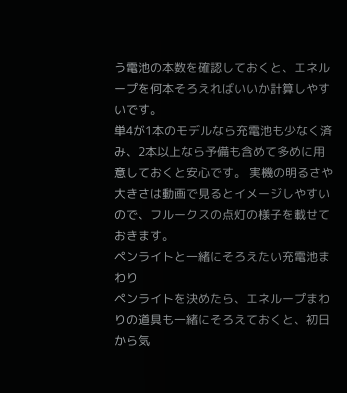う電池の本数を確認しておくと、エネループを何本そろえればいいか計算しやすいです。
単4が1本のモデルなら充電池も少なく済み、2本以上なら予備も含めて多めに用意しておくと安心です。 実機の明るさや大きさは動画で見るとイメージしやすいので、フルークスの点灯の様子を載せておきます。
ペンライトと一緒にそろえたい充電池まわり
ペンライトを決めたら、エネループまわりの道具も一緒にそろえておくと、初日から気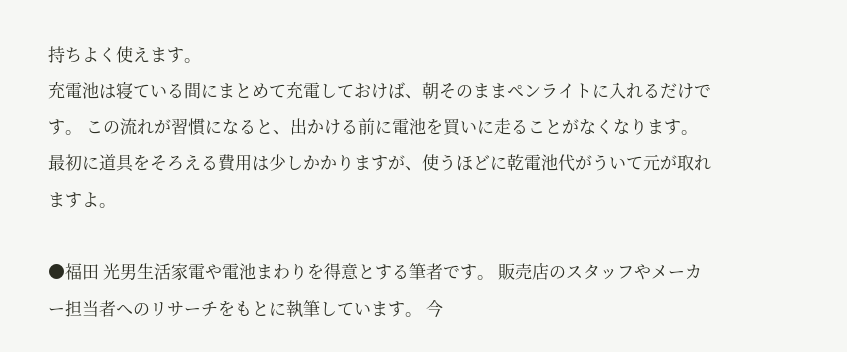持ちよく使えます。
充電池は寝ている間にまとめて充電しておけば、朝そのままペンライトに入れるだけです。 この流れが習慣になると、出かける前に電池を買いに走ることがなくなります。 最初に道具をそろえる費用は少しかかりますが、使うほどに乾電池代がういて元が取れますよ。

●福田 光男生活家電や電池まわりを得意とする筆者です。 販売店のスタッフやメーカー担当者へのリサーチをもとに執筆しています。 今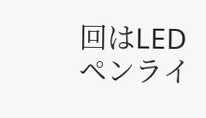回はLEDペンライ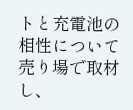トと充電池の相性について売り場で取材し、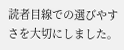読者目線での選びやすさを大切にしました。